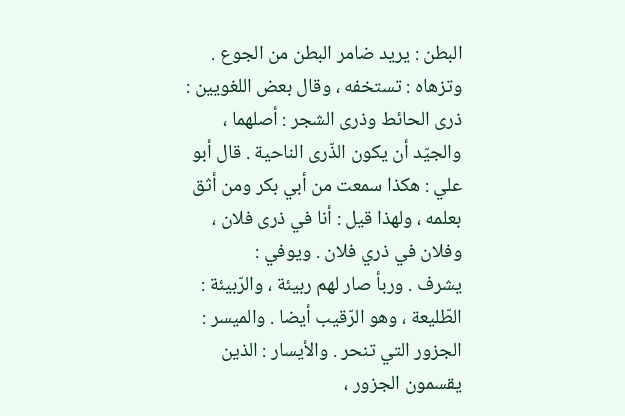البطن : يريد ضامر البطن من الجوع . وتزهاه : تستخفه ، وقال بعض اللغويين : ذرى الحائط وذرى الشجر : أصلهما ، والجيّد أن يكون الذّرى الناحية . قال أبو علي : هكذا سمعت من أبي بكر ومن أثق بعلمه ، ولهذا قيل : أنا في ذرى فلان ، وفلان في ذري فلان . ويوفي :
يشرف . وربأ صار لهم ربيئة ، والرّبيئة : الطّليعة ، وهو الرّقيب أيضا . والميسر : الجزور التي تنحر . والأيسار : الذين يقسمون الجزور ،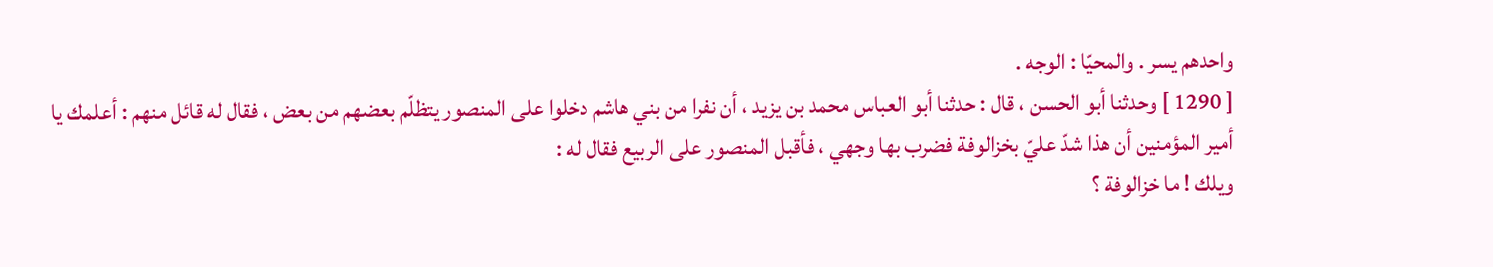واحدهم يسر . والمحيّا : الوجه .
[ 1290 ] وحدثنا أبو الحسن ، قال : حدثنا أبو العباس محمد بن يزيد ، أن نفرا من بني هاشم دخلوا على المنصور يتظلّم بعضهم من بعض ، فقال له قائل منهم : أعلمك يا أمير المؤمنين أن هذا شدّ عليّ بخزالوفة فضرب بها وجهي ، فأقبل المنصور على الربيع فقال له :
ويلك ! ما خزالوفة ؟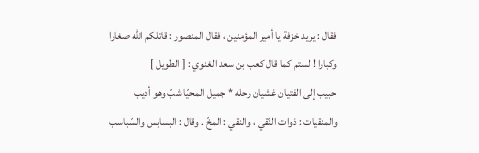فقال : يريد خزفة يا أمير المؤمنين ، فقال المنصور : قاتلكم اللّه صغارا وكبارا ! لستم كما قال كعب بن سعد الغنوي : [ الطويل ]
حبيب إلى الفتيان غشيان رحله * جميل المحيّا شبّ وهو أديب
والمنقيات : ذوات النّقي ، والنقي : المخّ . وقال : البسابس والسّباسب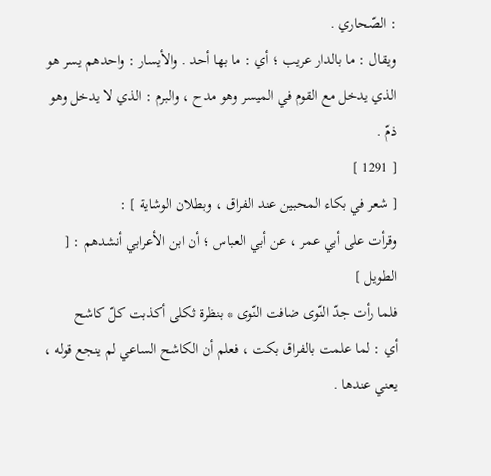: الصّحاري .
ويقال : ما بالدار عريب ؛ أي : ما بها أحد . والأيسار : واحدهم يسر هو الذي يدخل مع القوم في الميسر وهو مدح ، والبرم : الذي لا يدخل وهو ذمّ .
[ 1291 ]
[ شعر في بكاء المحبين عند الفراق ، وبطلان الوشاية ] :
وقرأت على أبي عمر ، عن أبي العباس ؛ أن ابن الأعرابي أنشدهم : [ الطويل ]
فلما رأت جدّ النّوى ضافت النّوى * بنظرة ثكلى أكذبت كلّ كاشح
أي : لما علمت بالفراق بكت ، فعلم أن الكاشح الساعي لم ينجع قوله ، يعني عندها .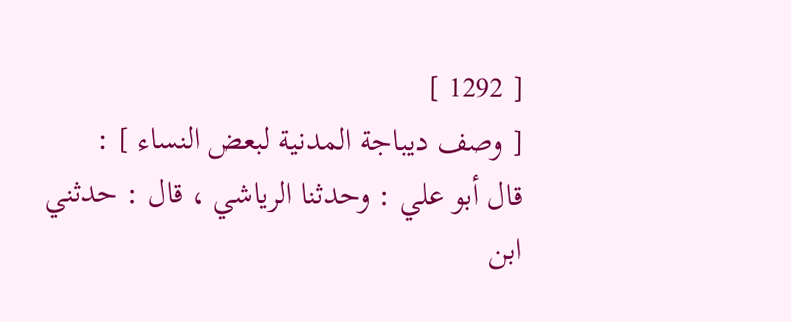[ 1292 ]
[ وصف ديباجة المدنية لبعض النساء ] :
قال أبو علي : وحدثنا الرياشي ، قال : حدثني ابن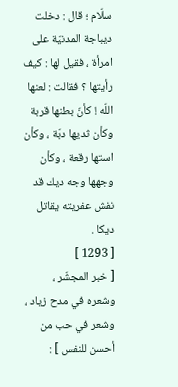سلّام ؛ قال : دخلت ديباجة المدنيّة على امرأة ، فقيل لها : كيف رأيتها ؟ فقالت : لعنها اللّه ! كأنّ بطنها قربة وكأن ثديها دبّة ، وكأن استها رقعة ، وكأن وجهها وجه ديك قد نفش عفريته يقاتل ديكا .
[ 1293 ]
[ خبر المجشّر ، وشعره في مدح زياد ، وشعر في حب من أحسن للنفس ] :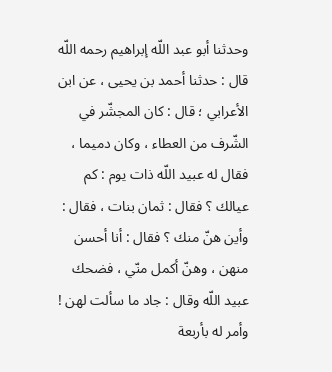وحدثنا أبو عبد اللّه إبراهيم رحمه اللّه قال : حدثنا أحمد بن يحيى ، عن ابن الأعرابي ؛ قال : كان المجشّر في الشّرف من العطاء ، وكان دميما ، فقال له عبيد اللّه ذات يوم : كم عيالك ؟ فقال : ثمان بنات ، فقال : وأين هنّ منك ؟ فقال : أنا أحسن منهن ، وهنّ أكمل منّي ، فضحك عبيد اللّه وقال : جاد ما سألت لهن ! وأمر له بأربعة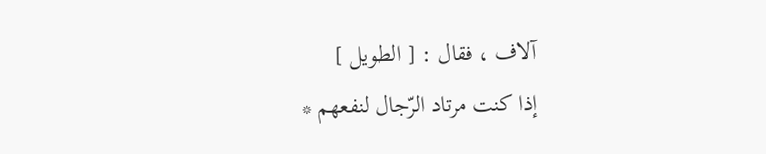آلاف ، فقال : [ الطويل ]
إذا كنت مرتاد الرّجال لنفعهم *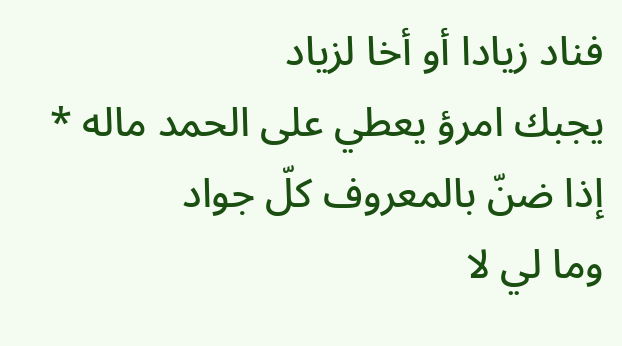فناد زيادا أو أخا لزياد
يجبك امرؤ يعطي على الحمد ماله * إذا ضنّ بالمعروف كلّ جواد
وما لي لا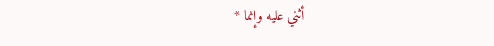أثني عليه وإنما *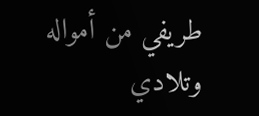طريفي من أمواله وتلادي